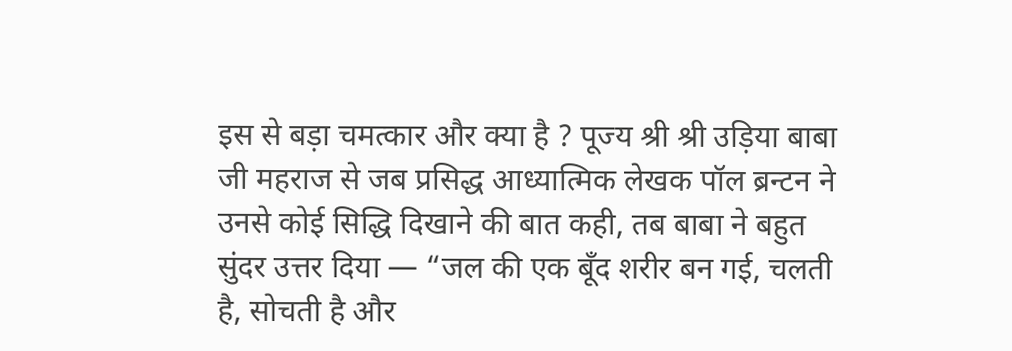इस से बड़ा चमत्कार और क्या है ? पूज्य श्री श्री उड़िया बाबा जी महराज से जब प्रसिद्ध आध्यात्मिक लेखक पॉल ब्रन्टन ने उनसे कोई सिद्धि दिखाने की बात कही, तब बाबा ने बहुत सुंदर उत्तर दिया — “जल की एक बूँद शरीर बन गई, चलती है, सोचती है और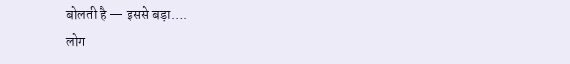बोलती है — इससे बड़ा….
लोग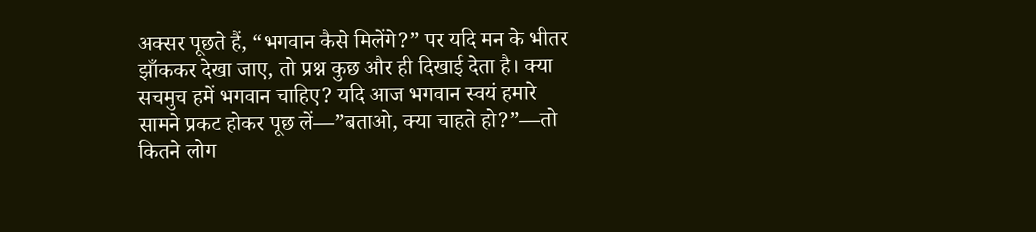अक्सर पूछते हैं, “भगवान कैसे मिलेंगे?” पर यदि मन के भीतर झाँककर देखा जाए, तो प्रश्न कुछ और ही दिखाई देता है। क्या सचमुच हमें भगवान चाहिए? यदि आज भगवान स्वयं हमारे सामने प्रकट होकर पूछ लें—”बताओ, क्या चाहते हो?”—तो कितने लोग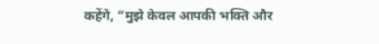कहेंगे, “मुझे केवल आपकी भक्ति और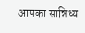आपका सान्निध्य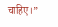चाहिए।”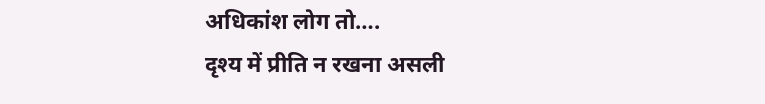अधिकांश लोग तो….
दृश्य में प्रीति न रखना असली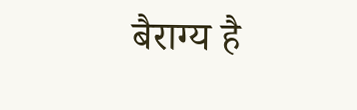बैराग्य है